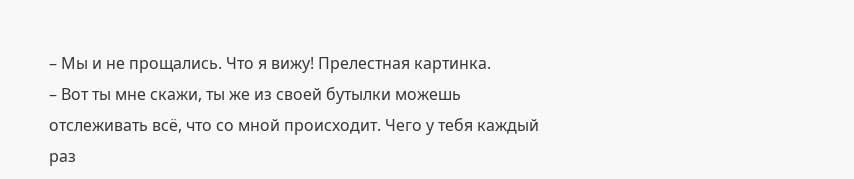– Мы и не прощались. Что я вижу! Прелестная картинка.
– Вот ты мне скажи, ты же из своей бутылки можешь отслеживать всё, что со мной происходит. Чего у тебя каждый раз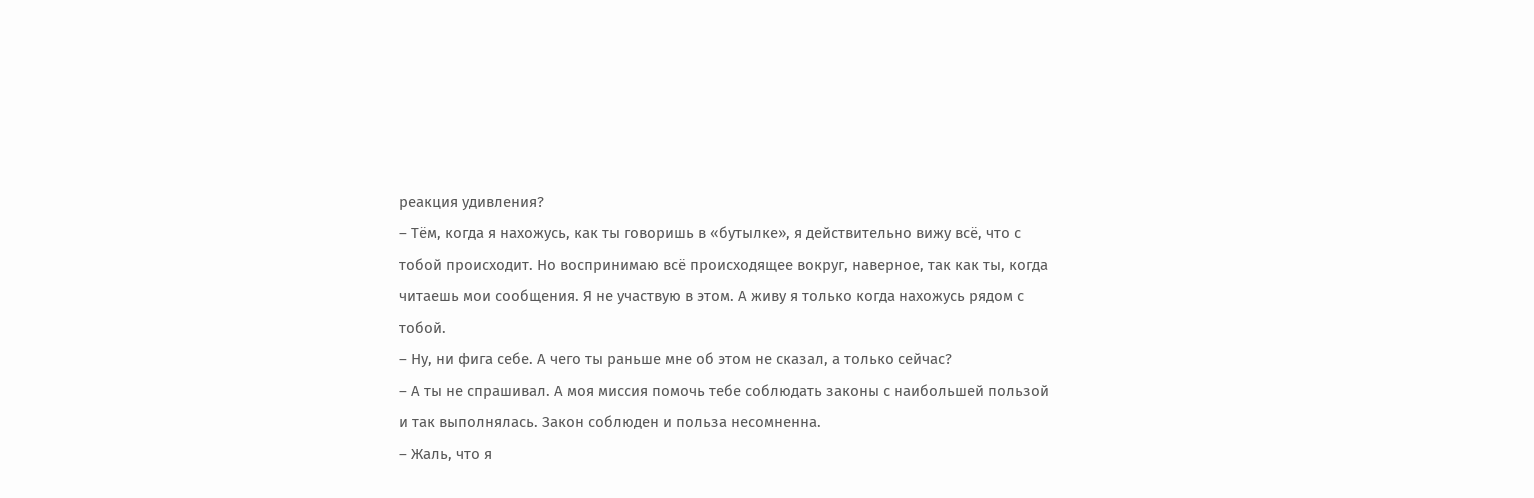реакция удивления?
– Тём, когда я нахожусь, как ты говоришь в «бутылке», я действительно вижу всё, что с тобой происходит. Но воспринимаю всё происходящее вокруг, наверное, так как ты, когда читаешь мои сообщения. Я не участвую в этом. А живу я только когда нахожусь рядом с тобой.
– Ну, ни фига себе. А чего ты раньше мне об этом не сказал, а только сейчас?
– А ты не спрашивал. А моя миссия помочь тебе соблюдать законы с наибольшей пользой и так выполнялась. Закон соблюден и польза несомненна.
– Жаль, что я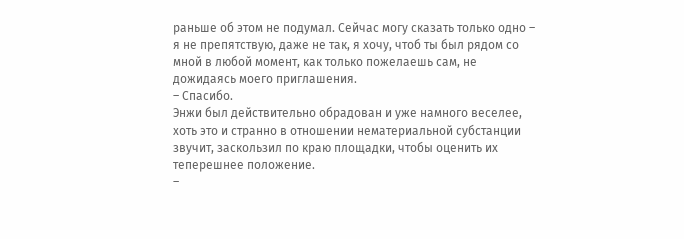раньше об этом не подумал. Сейчас могу сказать только одно – я не препятствую, даже не так, я хочу, чтоб ты был рядом со мной в любой момент, как только пожелаешь сам, не дожидаясь моего приглашения.
– Спасибо.
Энжи был действительно обрадован и уже намного веселее, хоть это и странно в отношении нематериальной субстанции звучит, заскользил по краю площадки, чтобы оценить их теперешнее положение.
–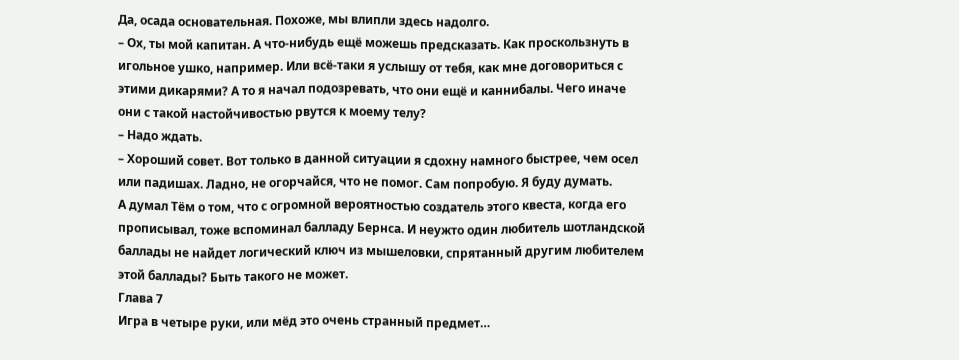Да, осада основательная. Похоже, мы влипли здесь надолго.
– Ох, ты мой капитан. А что-нибудь ещё можешь предсказать. Как проскользнуть в игольное ушко, например. Или всё-таки я услышу от тебя, как мне договориться с этими дикарями? А то я начал подозревать, что они ещё и каннибалы. Чего иначе они с такой настойчивостью рвутся к моему телу?
– Надо ждать.
– Хороший совет. Вот только в данной ситуации я сдохну намного быстрее, чем осел или падишах. Ладно, не огорчайся, что не помог. Сам попробую. Я буду думать.
А думал Тём о том, что с огромной вероятностью создатель этого квеста, когда его прописывал, тоже вспоминал балладу Бернса. И неужто один любитель шотландской баллады не найдет логический ключ из мышеловки, спрятанный другим любителем этой баллады? Быть такого не может.
Глава 7
Игра в четыре руки, или мёд это очень странный предмет…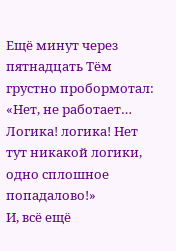Ещё минут через пятнадцать Тём грустно пробормотал: «Нет, не работает… Логика! логика! Нет тут никакой логики, одно сплошное попадалово!»
И, всё ещё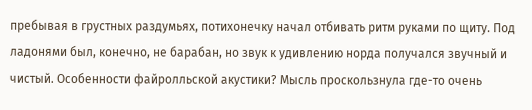пребывая в грустных раздумьях, потихонечку начал отбивать ритм руками по щиту. Под ладонями был, конечно, не барабан, но звук к удивлению норда получался звучный и чистый. Особенности файролльской акустики? Мысль проскользнула где-то очень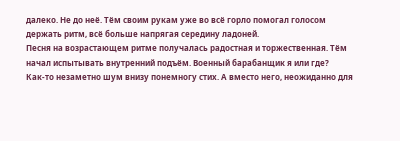далеко. Не до неё. Тём своим рукам уже во всё горло помогал голосом держать ритм, всё больше напрягая середину ладоней.
Песня на возрастающем ритме получалась радостная и торжественная. Тём начал испытывать внутренний подъём. Военный барабанщик я или где?
Как-то незаметно шум внизу понемногу стих. А вместо него, неожиданно для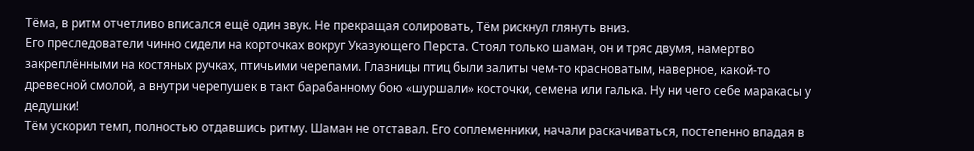Тёма, в ритм отчетливо вписался ещё один звук. Не прекращая солировать, Тём рискнул глянуть вниз.
Его преследователи чинно сидели на корточках вокруг Указующего Перста. Стоял только шаман, он и тряс двумя, намертво закреплёнными на костяных ручках, птичьими черепами. Глазницы птиц были залиты чем-то красноватым, наверное, какой-то древесной смолой, а внутри черепушек в такт барабанному бою «шуршали» косточки, семена или галька. Ну ни чего себе маракасы у дедушки!
Тём ускорил темп, полностью отдавшись ритму. Шаман не отставал. Его соплеменники, начали раскачиваться, постепенно впадая в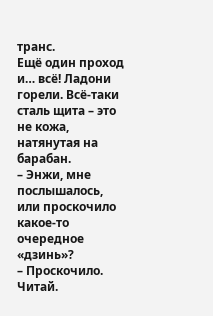транс.
Ещё один проход и… всё! Ладони горели. Всё-таки сталь щита – это не кожа, натянутая на барабан.
– Энжи, мне послышалось, или проскочило какое-то очередное «дзинь»?
– Проскочило. Читай.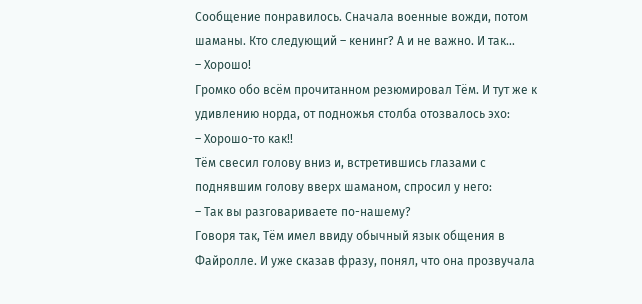Сообщение понравилось. Сначала военные вожди, потом шаманы. Кто следующий – кенинг? А и не важно. И так…
– Хорошо!
Громко обо всём прочитанном резюмировал Тём. И тут же к удивлению норда, от подножья столба отозвалось эхо:
– Хорошо-то как!!
Тём свесил голову вниз и, встретившись глазами с поднявшим голову вверх шаманом, спросил у него:
– Так вы разговариваете по-нашему?
Говоря так, Тём имел ввиду обычный язык общения в Файролле. И уже сказав фразу, понял, что она прозвучала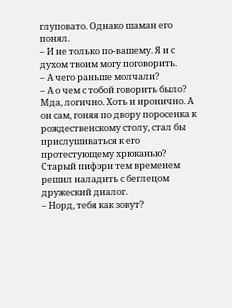глуповато. Однако шаман его понял.
– И не только по-вашему. Я и с духом твоим могу поговорить.
– А чего раньше молчали?
– А о чем с тобой говорить было?
Мда, логично. Хоть и иронично. А он сам, гоняя по двору поросенка к рождественскому столу, стал бы прислушиваться к его протестующему хрюканью?
Старый пифэри тем временем решил наладить с беглецом дружеский диалог.
– Норд, тебя как зовут?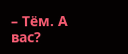– Тём. А вас?